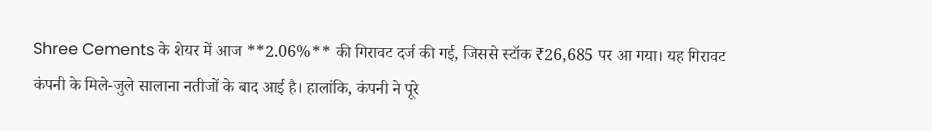Shree Cements के शेयर में आज **2.06%** की गिरावट दर्ज की गई, जिससे स्टॉक ₹26,685 पर आ गया। यह गिरावट कंपनी के मिले-जुले सालाना नतीजों के बाद आई है। हालांकि, कंपनी ने पूरे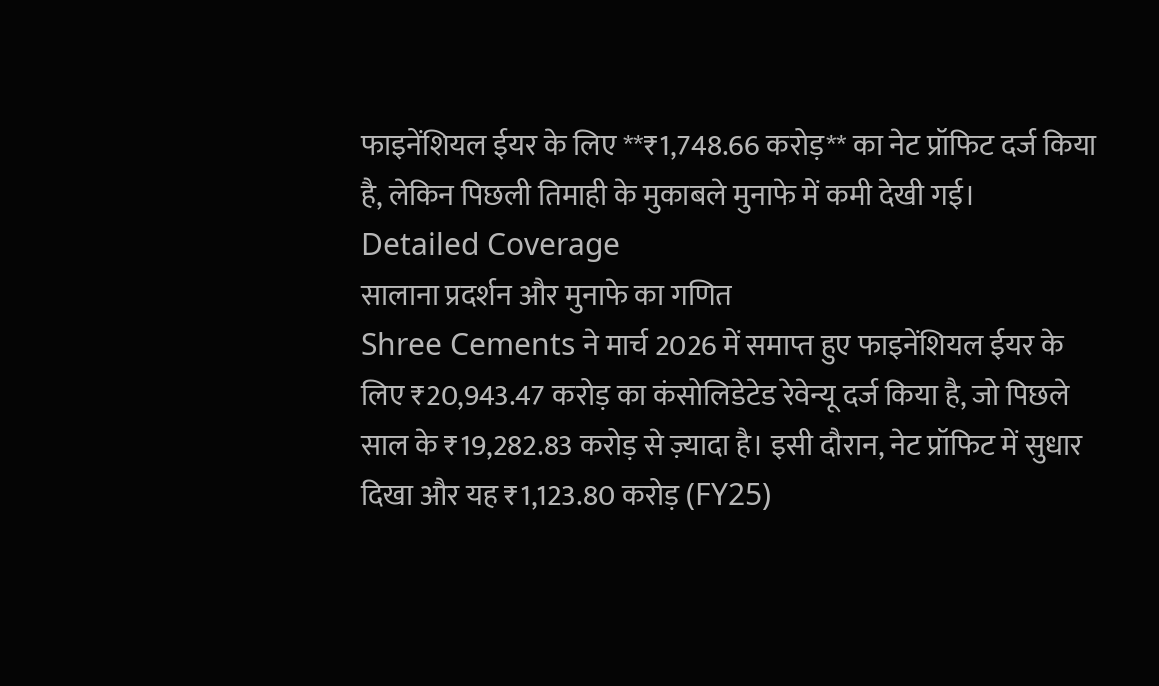फाइनेंशियल ईयर के लिए **₹1,748.66 करोड़** का नेट प्रॉफिट दर्ज किया है, लेकिन पिछली तिमाही के मुकाबले मुनाफे में कमी देखी गई।
Detailed Coverage
सालाना प्रदर्शन और मुनाफे का गणित
Shree Cements ने मार्च 2026 में समाप्त हुए फाइनेंशियल ईयर के लिए ₹20,943.47 करोड़ का कंसोलिडेटेड रेवेन्यू दर्ज किया है, जो पिछले साल के ₹19,282.83 करोड़ से ज़्यादा है। इसी दौरान, नेट प्रॉफिट में सुधार दिखा और यह ₹1,123.80 करोड़ (FY25)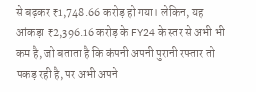से बढ़कर ₹1,748.66 करोड़ हो गया। लेकिन, यह आंकड़ा ₹2,396.16 करोड़ के FY24 के स्तर से अभी भी कम है, जो बताता है कि कंपनी अपनी पुरानी रफ्तार तो पकड़ रही है, पर अभी अपने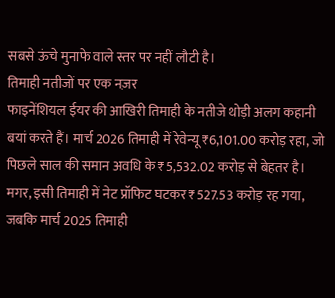सबसे ऊंचे मुनाफे वाले स्तर पर नहीं लौटी है।
तिमाही नतीजों पर एक नज़र
फाइनेंशियल ईयर की आखिरी तिमाही के नतीजे थोड़ी अलग कहानी बयां करते हैं। मार्च 2026 तिमाही में रेवेन्यू ₹6,101.00 करोड़ रहा, जो पिछले साल की समान अवधि के ₹5,532.02 करोड़ से बेहतर है। मगर, इसी तिमाही में नेट प्रॉफिट घटकर ₹527.53 करोड़ रह गया, जबकि मार्च 2025 तिमाही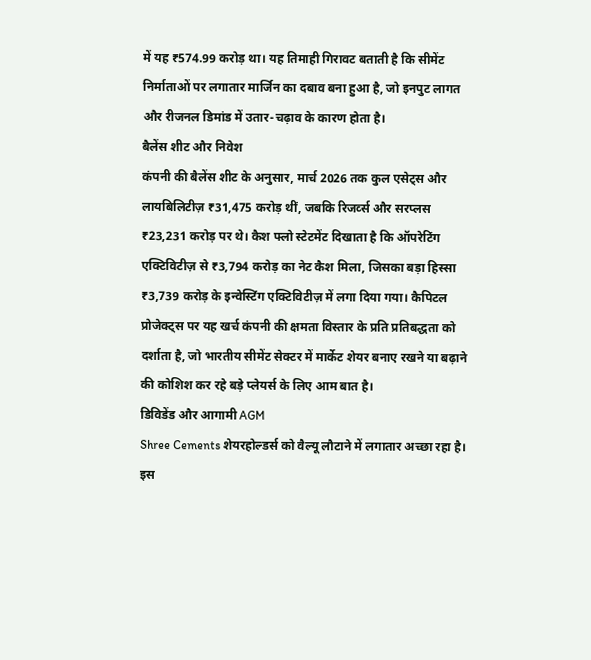में यह ₹574.99 करोड़ था। यह तिमाही गिरावट बताती है कि सीमेंट निर्माताओं पर लगातार मार्जिन का दबाव बना हुआ है, जो इनपुट लागत और रीजनल डिमांड में उतार-चढ़ाव के कारण होता है।
बैलेंस शीट और निवेश
कंपनी की बैलेंस शीट के अनुसार, मार्च 2026 तक कुल एसेट्स और लायबिलिटीज़ ₹31,475 करोड़ थीं, जबकि रिजर्व्स और सरप्लस ₹23,231 करोड़ पर थे। कैश फ्लो स्टेटमेंट दिखाता है कि ऑपरेटिंग एक्टिविटीज़ से ₹3,794 करोड़ का नेट कैश मिला, जिसका बड़ा हिस्सा ₹3,739 करोड़ के इन्वेस्टिंग एक्टिविटीज़ में लगा दिया गया। कैपिटल प्रोजेक्ट्स पर यह खर्च कंपनी की क्षमता विस्तार के प्रति प्रतिबद्धता को दर्शाता है, जो भारतीय सीमेंट सेक्टर में मार्केट शेयर बनाए रखने या बढ़ाने की कोशिश कर रहे बड़े प्लेयर्स के लिए आम बात है।
डिविडेंड और आगामी AGM
Shree Cements शेयरहोल्डर्स को वैल्यू लौटाने में लगातार अच्छा रहा है। इस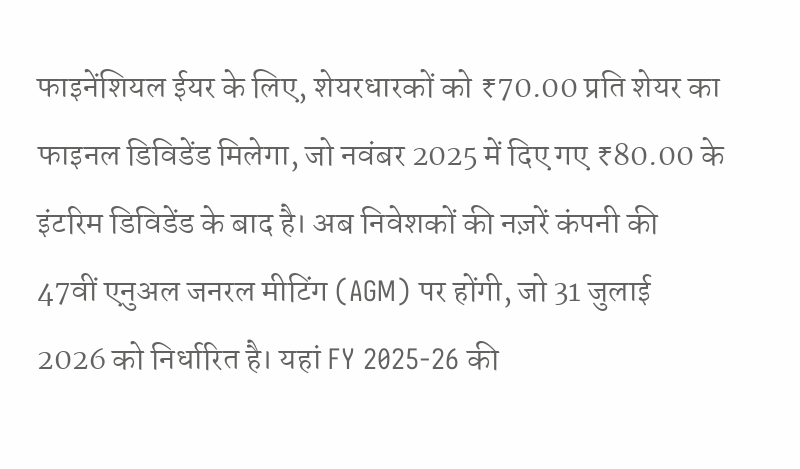फाइनेंशियल ईयर के लिए, शेयरधारकों को ₹70.00 प्रति शेयर का फाइनल डिविडेंड मिलेगा, जो नवंबर 2025 में दिए गए ₹80.00 के इंटरिम डिविडेंड के बाद है। अब निवेशकों की नज़रें कंपनी की 47वीं एनुअल जनरल मीटिंग (AGM) पर होंगी, जो 31 जुलाई 2026 को निर्धारित है। यहां FY 2025-26 की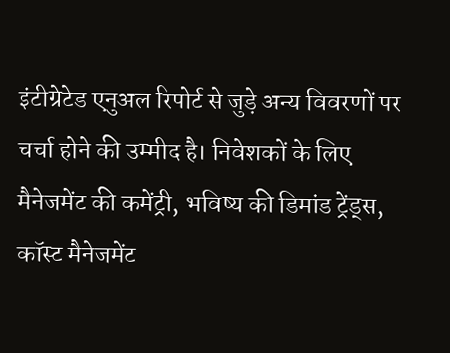इंटीग्रेटेड एनुअल रिपोर्ट से जुड़े अन्य विवरणों पर चर्चा होने की उम्मीद है। निवेशकों के लिए मैनेजमेंट की कमेंट्री, भविष्य की डिमांड ट्रेंड्स, कॉस्ट मैनेजमेंट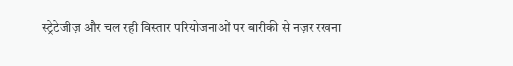स्ट्रेटेजीज़ और चल रही विस्तार परियोजनाओं पर बारीकी से नज़र रखना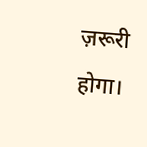ज़रूरी होगा।